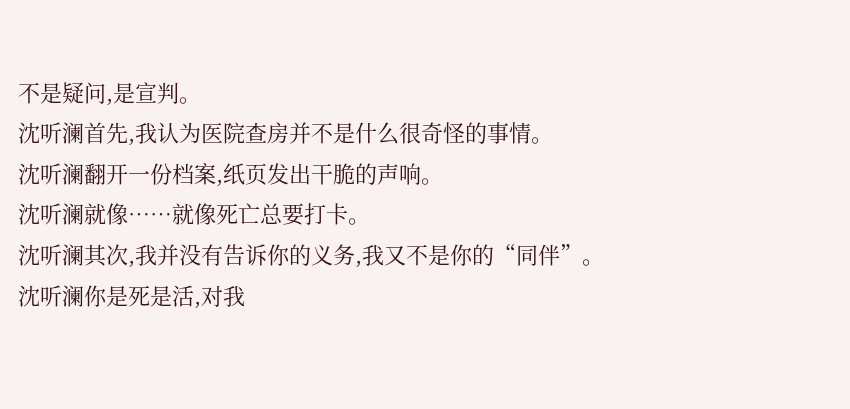不是疑问,是宣判。
沈听澜首先,我认为医院查房并不是什么很奇怪的事情。
沈听澜翻开一份档案,纸页发出干脆的声响。
沈听澜就像……就像死亡总要打卡。
沈听澜其次,我并没有告诉你的义务,我又不是你的“同伴”。
沈听澜你是死是活,对我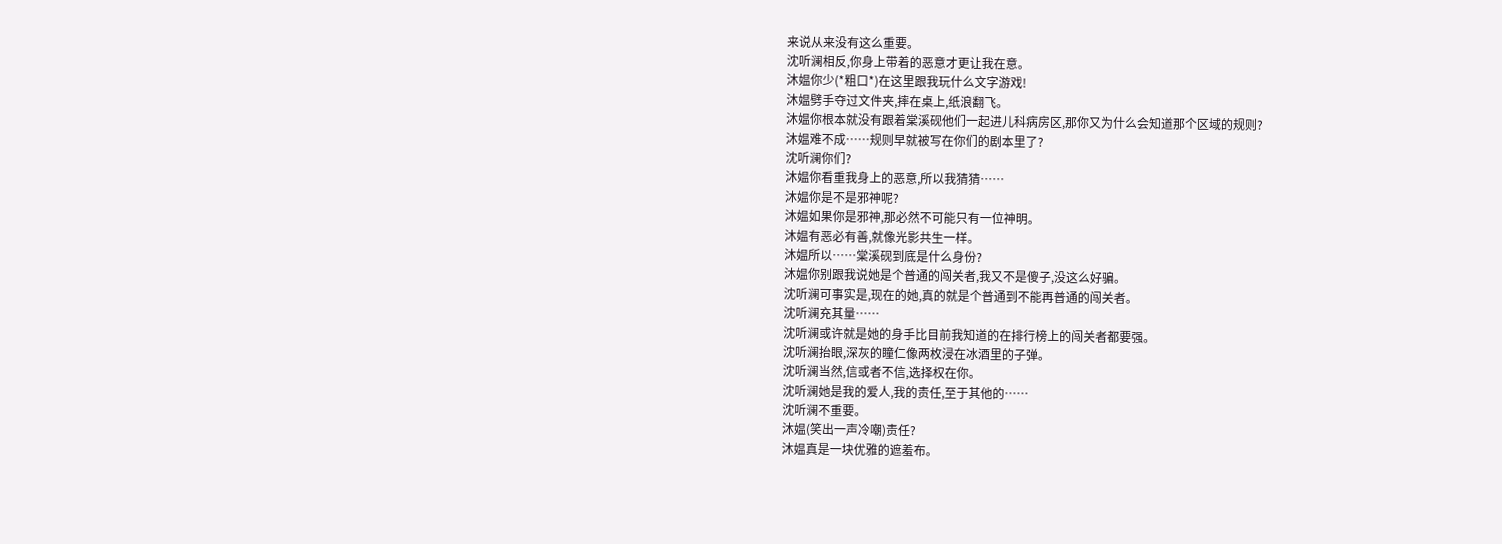来说从来没有这么重要。
沈听澜相反,你身上带着的恶意才更让我在意。
沐媪你少(*粗口*)在这里跟我玩什么文字游戏!
沐媪劈手夺过文件夹,摔在桌上,纸浪翻飞。
沐媪你根本就没有跟着棠溪砚他们一起进儿科病房区,那你又为什么会知道那个区域的规则?
沐媪难不成……规则早就被写在你们的剧本里了?
沈听澜你们?
沐媪你看重我身上的恶意,所以我猜猜……
沐媪你是不是邪神呢?
沐媪如果你是邪神,那必然不可能只有一位神明。
沐媪有恶必有善,就像光影共生一样。
沐媪所以……棠溪砚到底是什么身份?
沐媪你别跟我说她是个普通的闯关者,我又不是傻子,没这么好骗。
沈听澜可事实是,现在的她,真的就是个普通到不能再普通的闯关者。
沈听澜充其量……
沈听澜或许就是她的身手比目前我知道的在排行榜上的闯关者都要强。
沈听澜抬眼,深灰的瞳仁像两枚浸在冰酒里的子弹。
沈听澜当然,信或者不信,选择权在你。
沈听澜她是我的爱人,我的责任,至于其他的……
沈听澜不重要。
沐媪(笑出一声冷嘲)责任?
沐媪真是一块优雅的遮羞布。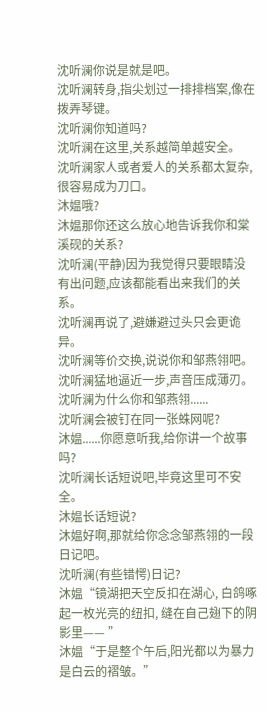沈听澜你说是就是吧。
沈听澜转身,指尖划过一排排档案,像在拨弄琴键。
沈听澜你知道吗?
沈听澜在这里,关系越简单越安全。
沈听澜家人或者爱人的关系都太复杂,很容易成为刀口。
沐媪哦?
沐媪那你还这么放心地告诉我你和棠溪砚的关系?
沈听澜(平静)因为我觉得只要眼睛没有出问题,应该都能看出来我们的关系。
沈听澜再说了,避嫌避过头只会更诡异。
沈听澜等价交换,说说你和邹燕翎吧。
沈听澜猛地逼近一步,声音压成薄刃。
沈听澜为什么你和邹燕翎......
沈听澜会被钉在同一张蛛网呢?
沐媪......你愿意听我,给你讲一个故事吗?
沈听澜长话短说吧,毕竟这里可不安全。
沐媪长话短说?
沐媪好啊,那就给你念念邹燕翎的一段日记吧。
沈听澜(有些错愕)日记?
沐媪“镜湖把天空反扣在湖心, 白鸽啄起一枚光亮的纽扣, 缝在自己翅下的阴影里—— ”
沐媪“于是整个午后,阳光都以为暴力是白云的褶皱。”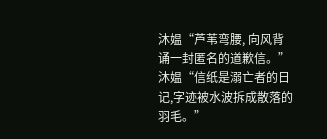沐媪“芦苇弯腰, 向风背诵一封匿名的道歉信。”
沐媪“信纸是溺亡者的日记,字迹被水波拆成散落的羽毛。”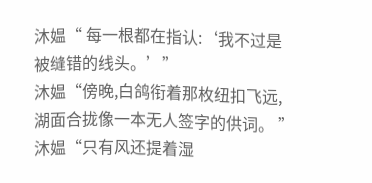沐媪“ 每一根都在指认:‘我不过是被缝错的线头。’”
沐媪“傍晚,白鸽衔着那枚纽扣飞远,湖面合拢像一本无人签字的供词。 ”
沐媪“只有风还提着湿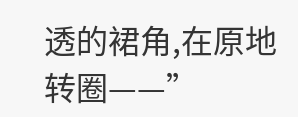透的裙角,在原地转圈——”